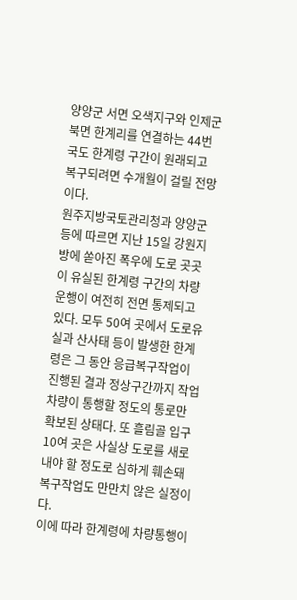양양군 서면 오색지구와 인제군 북면 한계리를 연결하는 44번 국도 한계령 구간이 원래되고 복구되려면 수개월이 걸릴 전망이다.
원주지방국토관리청과 양양군 등에 따르면 지난 15일 강원지방에 쏟아진 폭우에 도로 곳곳이 유실된 한계령 구간의 차량운행이 여전히 전면 통제되고 있다. 모두 50여 곳에서 도로유실과 산사태 등이 발생한 한계령은 그 동안 응급복구작업이 진행된 결과 정상구간까지 작업차량이 통행할 정도의 통로만 확보된 상태다. 또 흘림골 입구 10여 곳은 사실상 도로를 새로 내야 할 정도로 심하게 훼손돼 복구작업도 만만치 않은 실정이다.
이에 따라 한계령에 차량통행이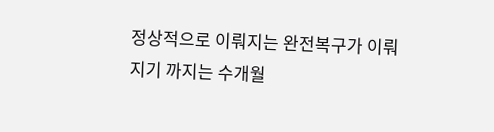정상적으로 이뤄지는 완전복구가 이뤄지기 까지는 수개월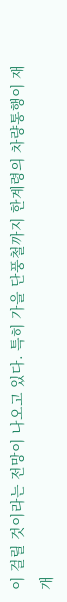이 걸릴 것이라는 전망이 나오고 있다. 특히 가을 단풍철까지 한계령의 차량통행이 재개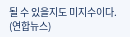될 수 있을지도 미지수이다.
(연합뉴스)